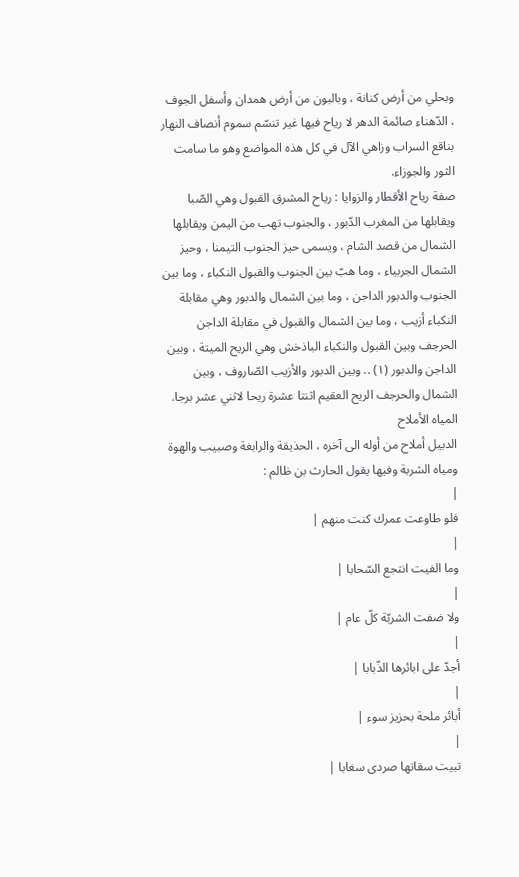وبحلي من أرض كنانة ، وبالبون من أرض همدان وأسفل الجوف ، الدّهناء صائمة الدهر لا رياح فيها غير تنسّم سموم أنصاف النهار بناقع السراب وزاهي الآل في كل هذه المواضع وهو ما سامت الثور والجوزاء.
صفة رياح الأقطار والزوايا : رياح المشرق القبول وهي الصّبا ويقابلها من المغرب الدّبور ، والجنوب تهب من اليمن ويقابلها الشمال من قصد الشام ، ويسمى حيز الجنوب التيمنا ، وحيز الشمال الجربياء ، وما هبّ بين الجنوب والقبول النكباء ، وما بين الجنوب والدبور الداجن ، وما بين الشمال والدبور وهي مقابلة النكباء أزيب ، وما بين الشمال والقبول في مقابلة الداجن الحرجف وبين القبول والنكباء الباذخش وهي الريح الميتة ، وبين الداجن والدبور (١) .. وبين الدبور والأزيب الصّاروف ، وبين الشمال والحرجف الريح العقيم اثنتا عشرة ريحا لاثني عشر برجا.
المياه الأملاح
الدبيل أملاح من أوله الى آخره ، الحذيقة والرابغة وصبيب والهوة ومياه الشربة وفيها يقول الحارث بن ظالم :
|
فلو طاوعت عمرك كنت منهم |
|
وما الفيت انتجع السّحابا |
|
ولا ضفت الشربّة كلّ عام |
|
أجدّ على ابائرها الذّبابا |
|
أبائر ملحة بحزيز سوء |
|
تبيت سقاتها صردى سغابا |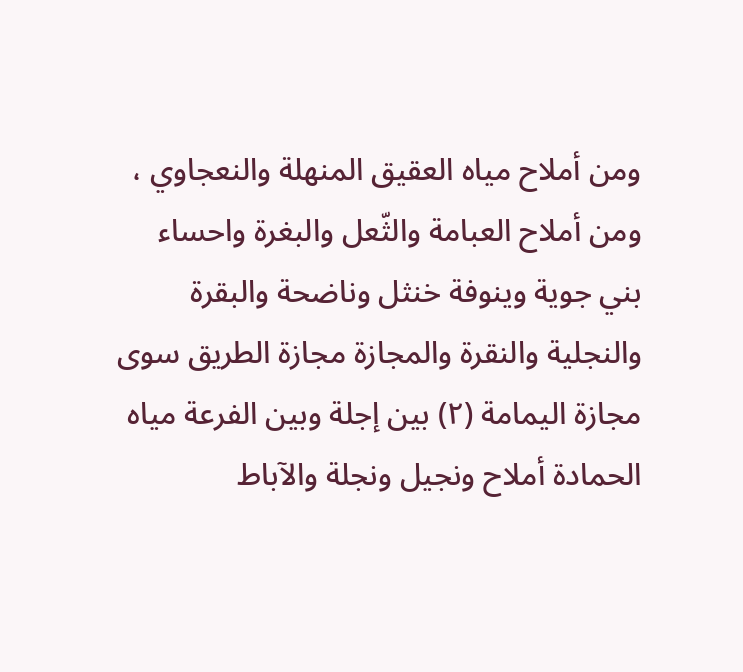ومن أملاح مياه العقيق المنهلة والنعجاوي ، ومن أملاح العبامة والثّعل والبغرة واحساء بني جوية وينوفة خنثل وناضحة والبقرة والنجلية والنقرة والمجازة مجازة الطريق سوى مجازة اليمامة (٢) بين إجلة وبين الفرعة مياه الحمادة أملاح ونجيل ونجلة والآباط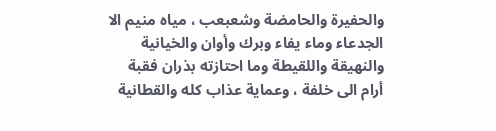والحفيرة والحامضة وشعبعب ، مياه منيم الا الجدعاء وماء يفاء وبرك وأوان والخيانية والنهيقة واللقيطة وما احتازته بذران فقبة أرام الى خلفة ، وعماية عذاب كله والقطانية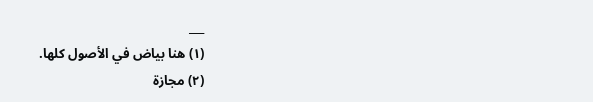___
(١) هنا بياض في الأصول كلها.
(٢) مجازة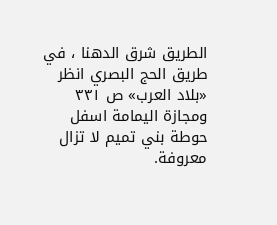الطريق شرق الدهنا ، في طريق الحج البصري انظر «بلاد العرب» ص ٣٣١ ومجازة اليمامة اسفل حوطة بني تميم لا تزال معروفة.